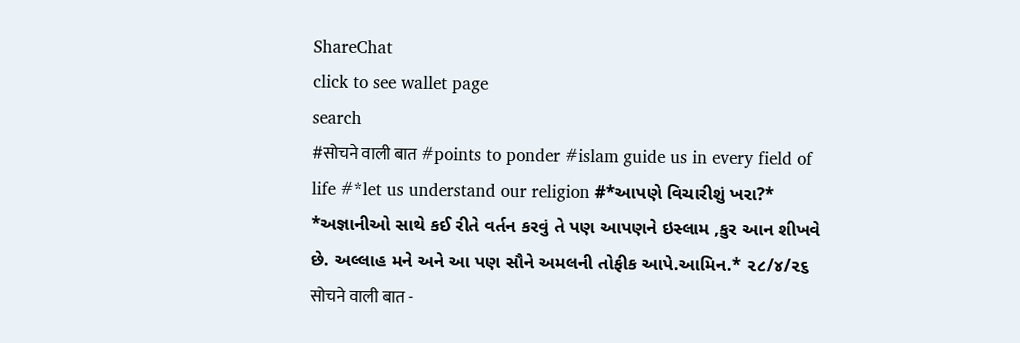ShareChat
click to see wallet page
search
#सोचने वाली बात #points to ponder #islam guide us in every field of life #*let us understand our religion #*આપણે વિચારીશું ખરા?* *અજ્ઞાનીઓ સાથે કઈ રીતે વર્તન કરવું તે પણ આપણને ઇસ્લામ ,કુર આન શીખવે છે. અલ્લાહ મને અને આ પણ સૌને અમલની તોફીક આપે.આમિન.* ૨૮/૪/૨૬
सोचने वाली बात -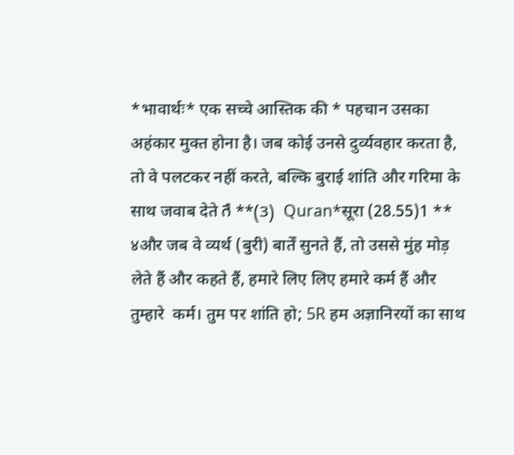*भावार्थः* एक सच्चे आस्तिक की * पहचान उसका अहंकार मुक्त होना है। जब कोई उनसे दुर्व्यवहार करता है, तो वे पलटकर नहीं करते, बल्कि बुराई शांति और गरिमा के साथ जवाब देते గే **(3)  Quran*सूरा (28.55)1 ** ४और जब वे व्यर्थ (बुरी) बार्तें सुनते हैं, तो उससे मुंह मोड़ लेते हैं और कहते हैं, हमारे लिए लिए हमारे कर्म हैं और तुम्हारे  कर्म। तुम पर शांति हो; 5R हम अज्ञानिरयों का साथ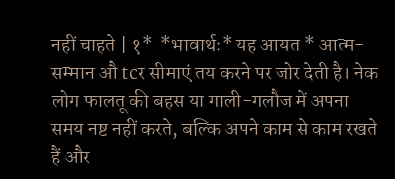नहीं चाहते | १*  *भावार्थः* यह आयत * आत्म-सम्मान औ tcर सीमाएं तय करने पर जोर देती है। नेक लोग फालतू की बहस या गाली-गलौज में अपना समय नष्ट नहीं करते, बल्कि अपने काम से काम रखते हैं और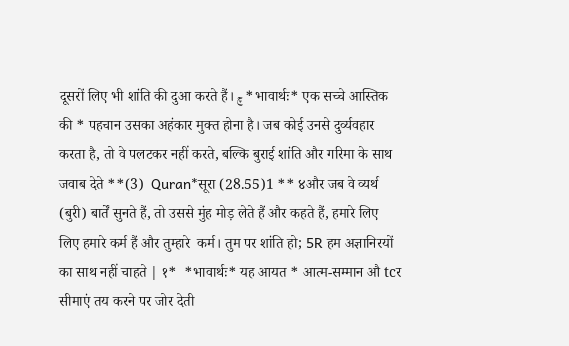दूसरों लिए भी शांति की दुआ करते हैं। چ *भावार्थः* एक सच्चे आस्तिक की * पहचान उसका अहंकार मुक्त होना है। जब कोई उनसे दुर्व्यवहार करता है, तो वे पलटकर नहीं करते, बल्कि बुराई शांति और गरिमा के साथ जवाब देते **(3)  Quran*सूरा (28.55)1 ** ४और जब वे व्यर्थ (बुरी) बार्तें सुनते हैं, तो उससे मुंह मोड़ लेते हैं और कहते हैं, हमारे लिए लिए हमारे कर्म हैं और तुम्हारे  कर्म। तुम पर शांति हो; 5R हम अज्ञानिरयों का साथ नहीं चाहते | १*  *भावार्थः* यह आयत * आत्म-सम्मान औ tcर सीमाएं तय करने पर जोर देती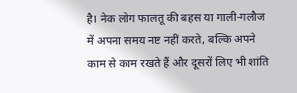है। नेक लोग फालतू की बहस या गाली-गलौज में अपना समय नष्ट नहीं करते, बल्कि अपने काम से काम रखते हैं और दूसरों लिए भी शांति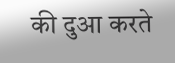की दुआ करते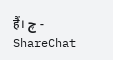हैं। چ - ShareChat